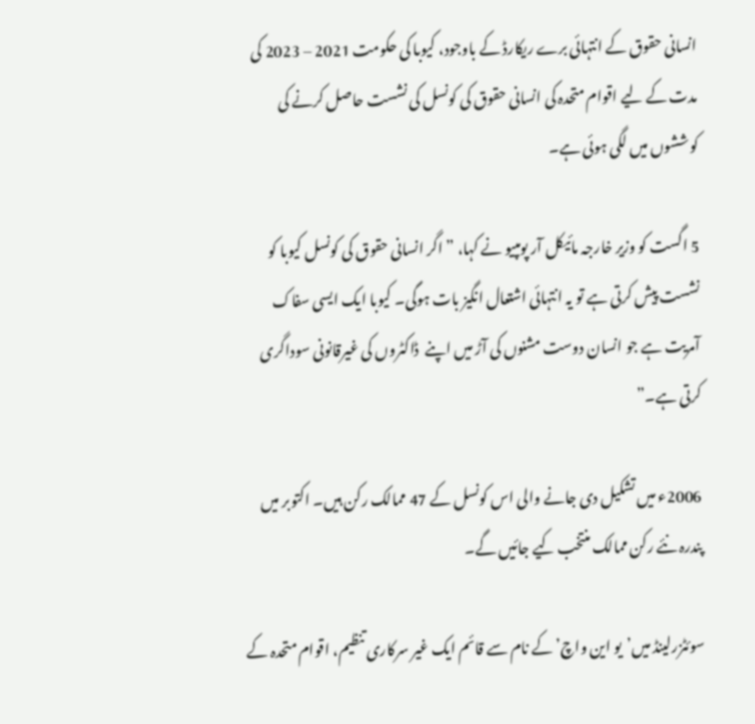انسانی حقوق کے انتہائی برے ریکارڈ کے باوجود، کیوبا کی حکومت 2021 – 2023 کی مدت کے لیے اقوام متحدہ کی انسانی حقوق کی کونسل کی نشست حاصل کرنے کی کوششوں میں لگی ہوئی ہے۔

5 اگست کو وزیر خارجہ مائیکل آر پومپیو نے کہا، ” اگر انسانی حقوق کی کونسل کیوبا کو نشست پیش کرتی ہے تو یہ انتہائی اشتعال انگیز بات ہوگی۔ کیوبا ایک ایسی سفاک آمریت ہے جو انسان دوست مشنوں کی آڑ میں اپنے  ڈاکٹروں کی غیرقانونی سوداگری کرتی ہے۔”

2006ء میں تشکیل دی جانے والی اس کونسل کے 47 ممالک رکن ہیں۔ اکتوبر میں پندرہ نئے رکن ممالک منتخب کیے جائیں گے۔

سوئٹزرلینڈ میں’یو این واچ’ کے نام سے قائم ایک غیر سرکاری تنظیم، اقوام متحدہ کے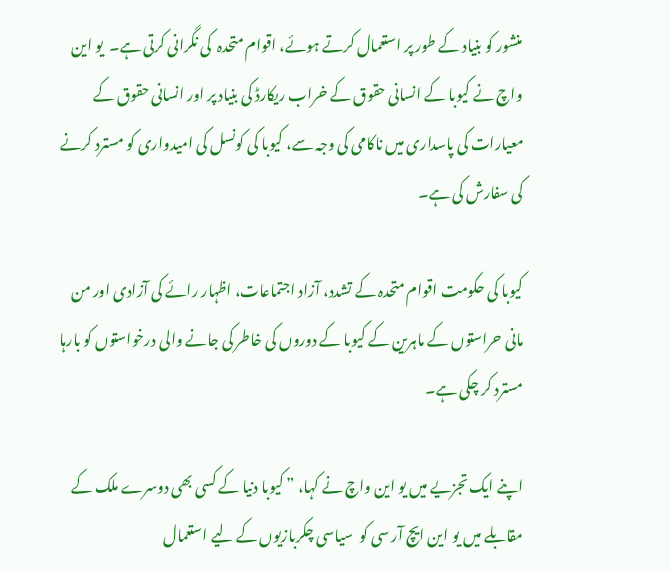منشور کو بنیاد کے طور پر استعمال کرتے ہوئے، اقوام متحدہ  کی نگرانی کرتی ہے۔  یو این واچ نے کیوبا کے انسانی حقوق کے خراب ریکارڈ کی بنیاد پر اور انسانی حقوق کے معیارات کی پاسداری میں ناکامی کی وجہ سے، کیوبا کی کونسل کی امیدواری کو مسترد کرنے کی سفارش کی ہے۔

کیوبا کی حکومت اقوام متحدہ کے تشدد، آزاد اجتماعات، اظہار رائے کی آزادی اور من مانی حراستوں کے ماہرین کے کیوبا کے دوروں کی خاطر کی جانے والی درخواستوں کو بارہا مسترد کر چکی ہے۔

اپنے ایک تجزیے میں یو این واچ نے کہا، ” کیوبا دنیا کے کسی بھی دوسرے ملک کے مقابلے میں یو این ایچ آر سی کو  سیاسی چکربازیوں کے لیے استعمال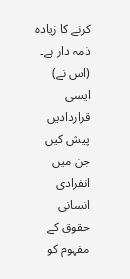کرنے کا زیادہ ذمہ دار ہے۔ (اس نے) ایسی قراردادیں پیش کیں جن میں انفرادی انسانی حقوق کے مفہوم کو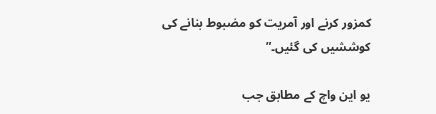کمزور کرنے اور آمریت کو مضبوط بنانے کی کوششیں کی گئیں۔”

یو این واچ کے مطابق جب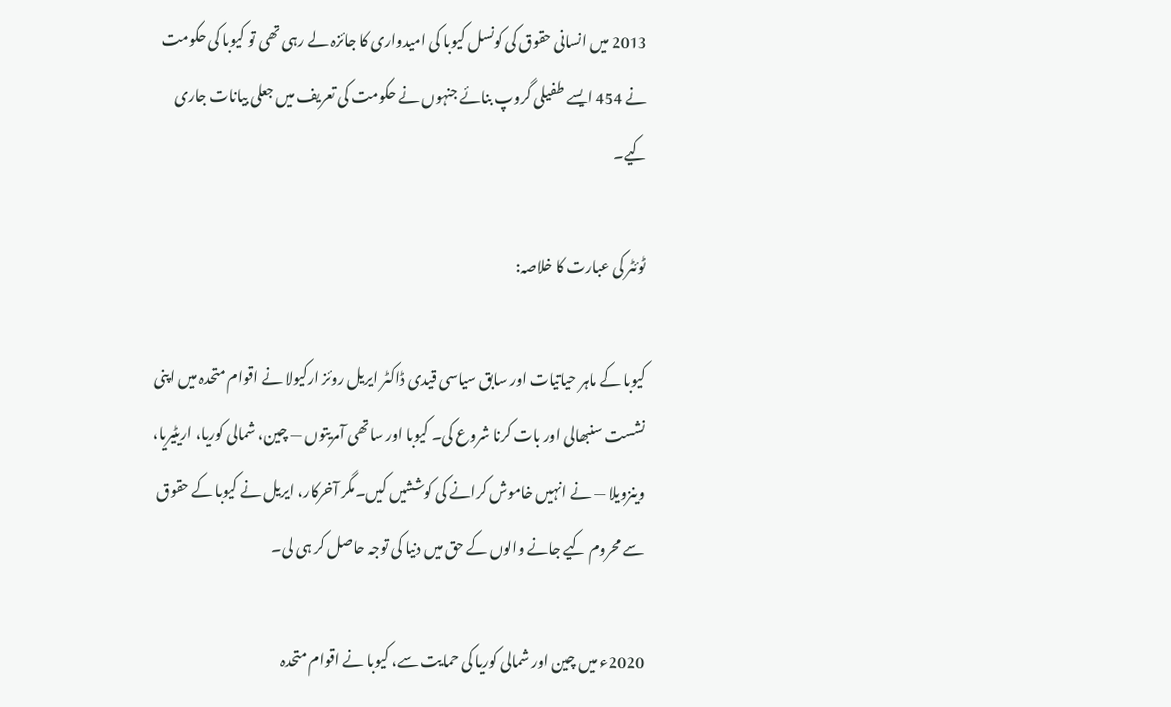2013 میں انسانی حقوق کی کونسل کیوبا کی امیدواری کا جائزہ لے رہی تھی تو کیوبا کی حکومت نے 454 ایسے طفیلی گروپ بنائے جنہوں نے حکومت کی تعریف میں جعلی بیانات جاری کیے۔

ٹوئٹر کی عبارت کا خلاصہ:

کیوبا کے ماہر حیاتیات اور سابق سیاسی قیدی ڈاکٹر ایریل روئز ارکیولا نے اقوام متحدہ میں اپنی نشست سنبھالی اور بات کرنا شروع کی۔ کیوبا اور ساتھی آمریتوں — چین، شمالی کوریا، اریٹیریا، وینزویلا — نے انہیں خاموش کرانے کی کوششیں کیں۔مگر آخرکار، ایریل نے کیوبا کے حقوق سے محروم کیے جانے والوں کے حق میں دنیا کی توجہ حاصل کر ہی لی۔

2020ء میں چین اور شمالی کوریا کی حمایت سے، کیوبا نے اقوام متحدہ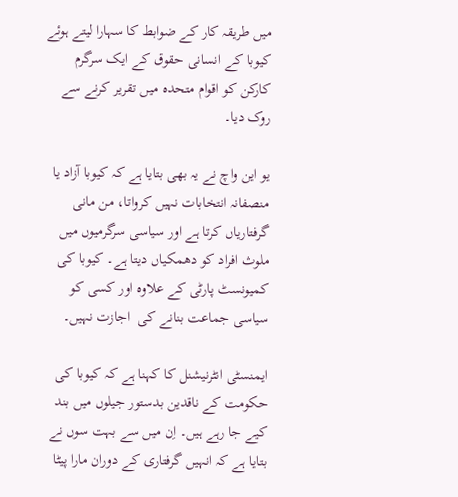میں طریقہ کار کے ضوابط کا سہارا لیتے ہوئے کیوبا کے انسانی حقوق کے ایک سرگرم کارکن کو اقوام متحدہ میں تقریر کرنے سے روک دیا۔

یو این واچ نے یہ بھی بتایا ہے کہ کیوبا آزاد یا منصفانہ انتخابات نہیں کرواتا، من مانی گرفتاریاں کرتا ہے اور سیاسی سرگرمیوں میں ملوث افراد کو دھمکیاں دیتا ہے۔ کیوبا کی کمیونسٹ پارٹی کے علاوہ اور کسی کو سیاسی جماعت بنانے کی  اجازت نہیں۔

ایمنسٹی انٹرنیشنل کا کہنا ہے کہ کیوبا کی حکومت کے ناقدین بدستور جیلوں میں بند کیے جا رہے ہیں۔ اِن میں سے بہت سوں نے بتایا ہے کہ انہیں گرفتاری کے دوران مارا پیٹا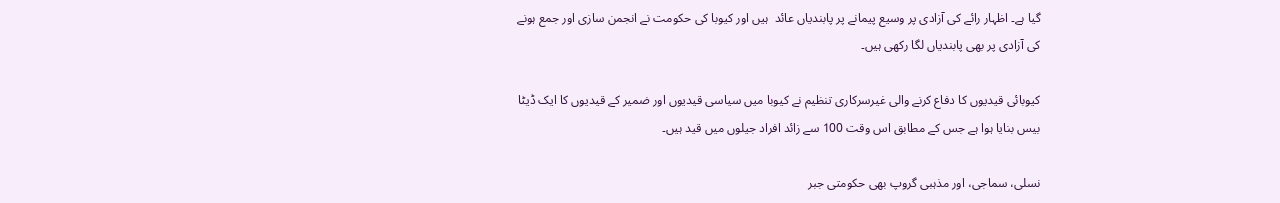گیا ہے۔ اظہار رائے کی آزادی پر وسیع پیمانے پر پابندیاں عائد  ہیں اور کیوبا کی حکومت نے انجمن سازی اور جمع ہونے کی آزادی پر بھی پابندیاں لگا رکھی ہیں۔

کیوبائی قیدیوں کا دفاع کرنے والی غیرسرکاری تنظیم نے کیوبا میں سیاسی قیدیوں اور ضمیر کے قیدیوں کا ایک ڈیٹا بیس بنایا ہوا ہے جس کے مطابق اس وقت 100 سے زائد افراد جیلوں میں قید ہیں۔

نسلی، سماجی، اور مذہبی گروپ بھی حکومتی جبر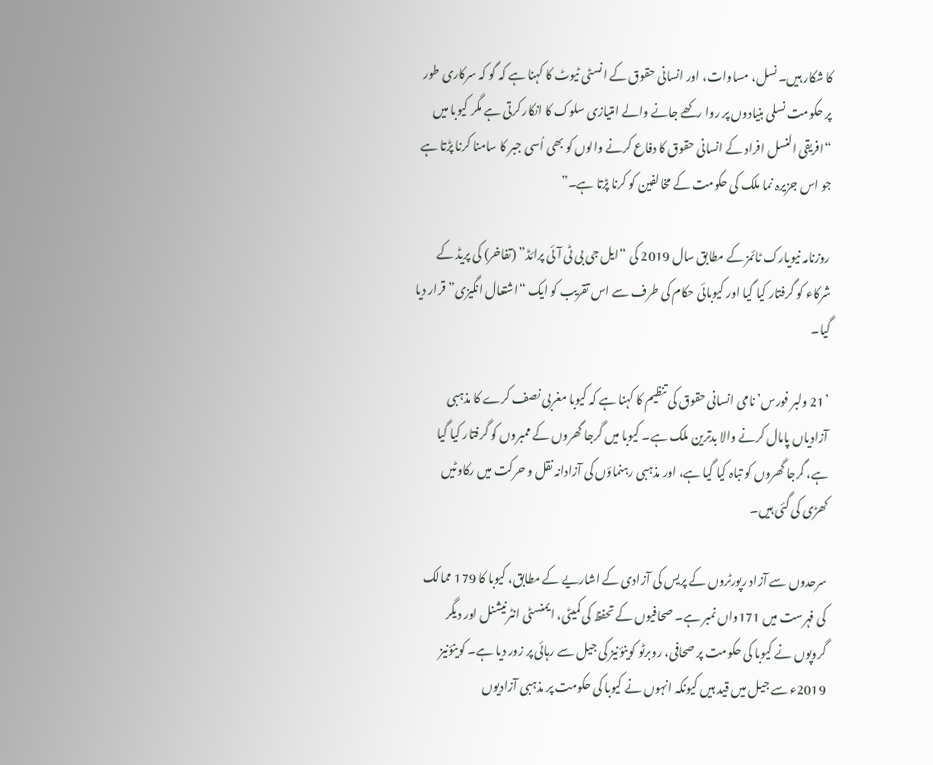کا شکار ہیں۔ نسل، مساوات، اور انسانی حقوق کے انسٹی ٹیوٹ کا کہنا ہے کہ گو کہ سرکاری طور پر حکومت نسلی بنیادوں پر روا رکھے جانے والے امتیازی سلوک کا انکار کرتی ہے مگر کیوبا میں “افریقی النسل افراد کے انسانی حقوق کا دفاع کرنے والوں کو بھی اُسی جبر کا سامنا کرنا پڑتا ہے جو اس جزیرہ نما ملک کی حکومت کے مخالفین کو کرنا پڑتا ہے۔”

روزنامہ نیویارک ٹائمز کے مطابق سال 2019 کی “ایل جی بی ٹی آئی پرائڈ” (تفاخر) کی پریڈ کے شرکاء کو گرفتار کیا گیا اور کیوبائی حکام کی طرف سے اس تقریب کو ایک “اشتعال انگیزی” قرار دیا گیا۔

’21 ولبر فورس’ نامی انسانی حقوق کی تنظیم کا کہنا ہے کہ کیوبا مغربی نصف کرے کا مذہبی آزادیاں پامال کرنے والا بدترین ملک ہے۔ کیوبا میں گرجا گھروں کے ممبروں کو گرفتار کیا گیا ہے، گرجا گھروں کو تباہ کیا گیا ہے، اور مذہبی رہنماؤں کی آزادانہ نقل و حرکت میں رکاوٹیں کھڑی کی گئی ہیں۔

سرحدوں سے آزاد رپورٹروں کے پریس کی آزادی کے اشاریے کے مطابق، کیوبا کا 179 ممالک کی فہرست میں 171واں نمبر ہے۔ صحافیوں کے تحفظ کی کمیٹی، ایمنسٹی انٹرنیشنل اور دیگر گروپوں نے کیوبا کی حکومت پر صحافی، روبرٹو کوینؤنیز کی جیل سے رہائی پر زور دیا ہے۔ کوینؤنیز 2019ء سے جیل میں قید ہیں کیونکہ انہوں نے کیوبا کی حکومت پر مذہبی آزادیوں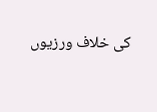کی خلاف ورزیوں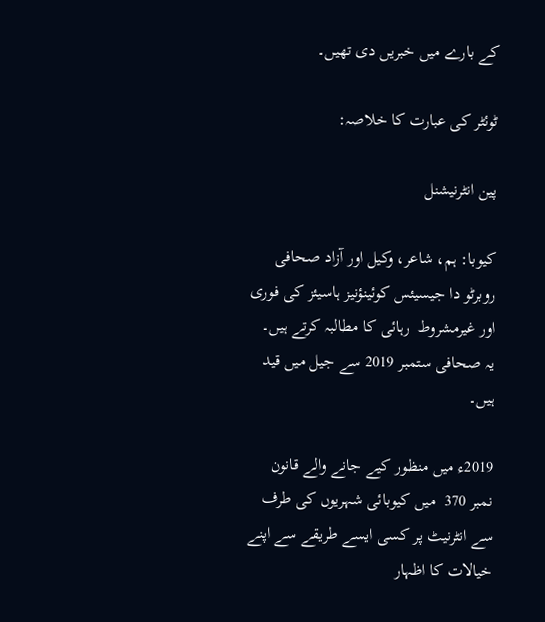کے بارے میں خبریں دی تھیں۔

ٹوئٹر کی عبارت کا خلاصہ:

پین انٹرنیشنل

کیوبا: ہم، شاعر، وکیل اور آزاد صحافی روبرٹو دا جیسیئس کوئینؤنیز ہاسیئز کی فوری اور غیرمشروط  رہائی کا مطالبہ کرتے ہیں۔ یہ صحافی ستمبر 2019 سے جیل میں قید ہیں۔

2019ء میں منظور کیے جانے والے قانون نمبر 370  میں کیوبائی شہریوں کی طرف سے انٹرنیٹ پر کسی ایسے طریقے سے اپنے خیالات کا اظہار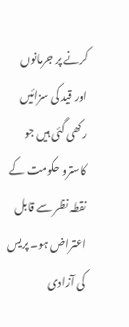کرنے پر جرمانوں اور قید کی سزائیں رکھی گئی ہیں جو کاسترو حکومت کے نقطہ نظر سے قابل اعتراض ہو۔ پریس کی آزادی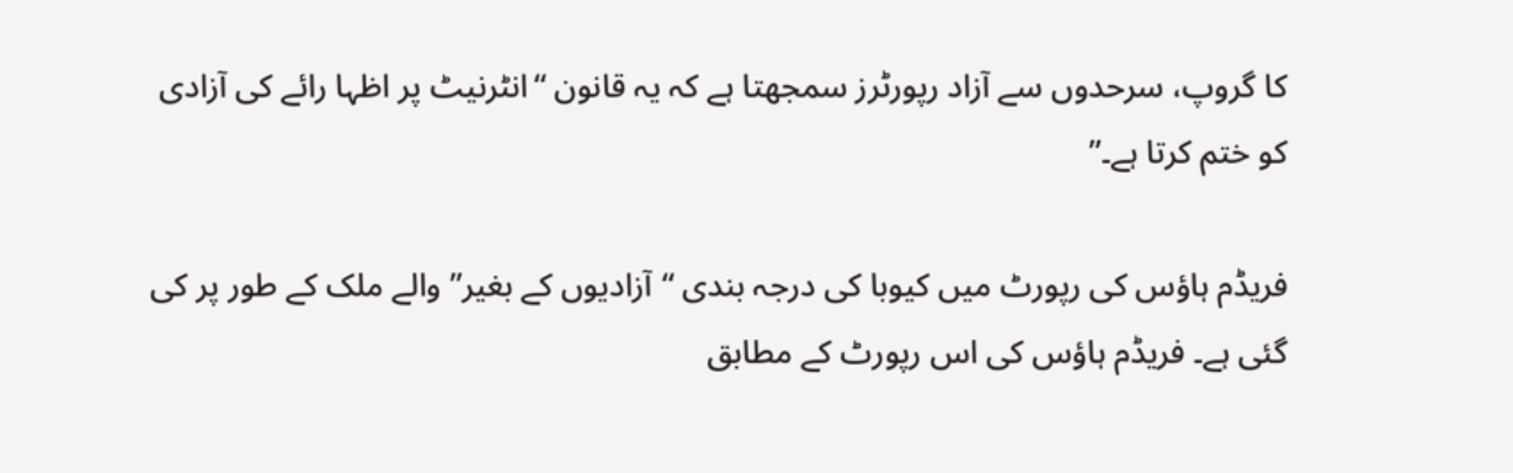کا گروپ، سرحدوں سے آزاد رپورٹرز سمجھتا ہے کہ یہ قانون “انٹرنیٹ پر اظہا رائے کی آزادی کو ختم کرتا ہے۔”

فریڈم ہاؤس کی رپورٹ میں کیوبا کی درجہ بندی “آزادیوں کے بغیر” والے ملک کے طور پر کی گئی ہے۔ فریڈم ہاؤس کی اس رپورٹ کے مطابق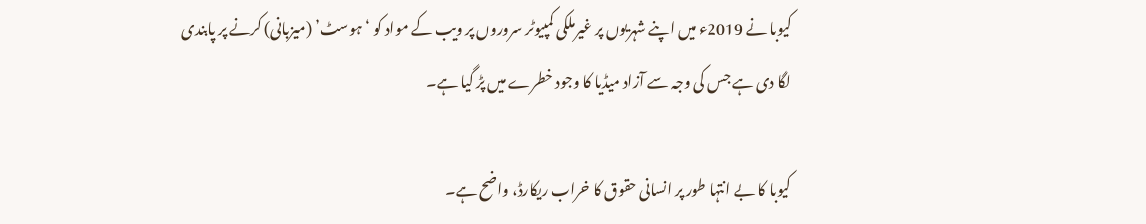کیوبا نے 2019ء میں اپنے شہریوں پر غیرملکی کمپیوٹر سروروں پر ویب کے مواد کو ‘ہوسٹ’ (میزبانی) کرنے پر پابندی لگا دی ہے جس کی وجہ سے آزاد میڈیا کا وجود خطرے میں پڑ گیا ہے۔

کیوبا کا بے انتہا طور پر انسانی حقوق کا خراب ریکارڈ، واضح ہے۔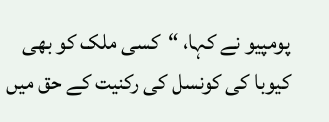پومپیو نے کہا، “کسی ملک کو بھی کیوبا کی کونسل کی رکنیت کے حق میں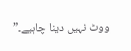ووٹ نہیں دینا چاہیے۔”